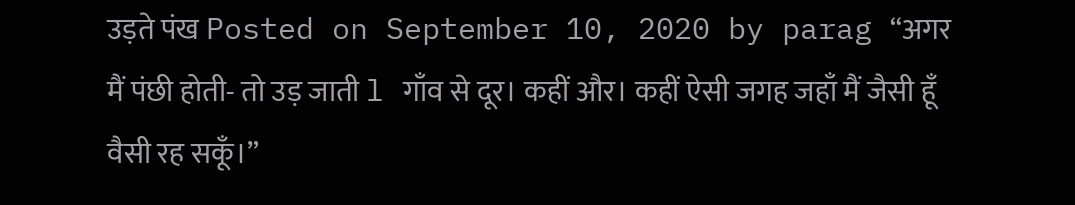उड़ते पंख Posted on September 10, 2020 by parag “अगर मैं पंछी होती- तो उड़ जाती l गाँव से दूर। कहीं और। कहीं ऐसी जगह जहाँ मैं जैसी हूँ वैसी रह सकूँ।”